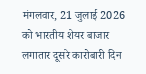मंगलवार, 21 जुलाई 2026 को भारतीय शेयर बाजार लगातार दूसरे कारोबारी दिन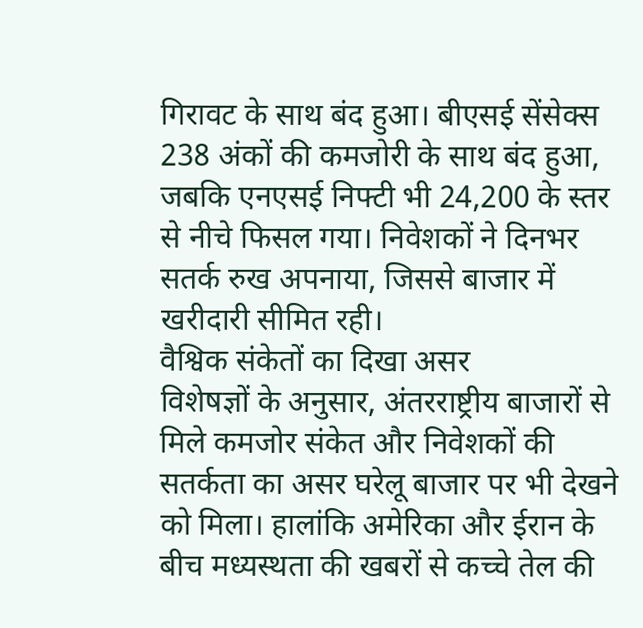गिरावट के साथ बंद हुआ। बीएसई सेंसेक्स 238 अंकों की कमजोरी के साथ बंद हुआ, जबकि एनएसई निफ्टी भी 24,200 के स्तर से नीचे फिसल गया। निवेशकों ने दिनभर सतर्क रुख अपनाया, जिससे बाजार में खरीदारी सीमित रही।
वैश्विक संकेतों का दिखा असर
विशेषज्ञों के अनुसार, अंतरराष्ट्रीय बाजारों से मिले कमजोर संकेत और निवेशकों की सतर्कता का असर घरेलू बाजार पर भी देखने को मिला। हालांकि अमेरिका और ईरान के बीच मध्यस्थता की खबरों से कच्चे तेल की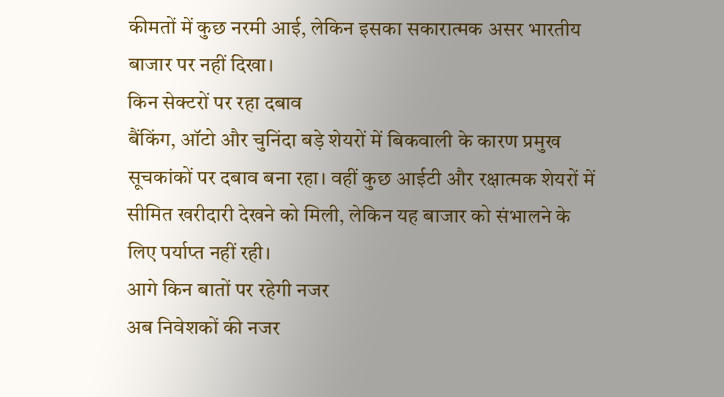कीमतों में कुछ नरमी आई, लेकिन इसका सकारात्मक असर भारतीय बाजार पर नहीं दिखा।
किन सेक्टरों पर रहा दबाव
बैंकिंग, ऑटो और चुनिंदा बड़े शेयरों में बिकवाली के कारण प्रमुख सूचकांकों पर दबाव बना रहा। वहीं कुछ आईटी और रक्षात्मक शेयरों में सीमित खरीदारी देखने को मिली, लेकिन यह बाजार को संभालने के लिए पर्याप्त नहीं रही।
आगे किन बातों पर रहेगी नजर
अब निवेशकों की नजर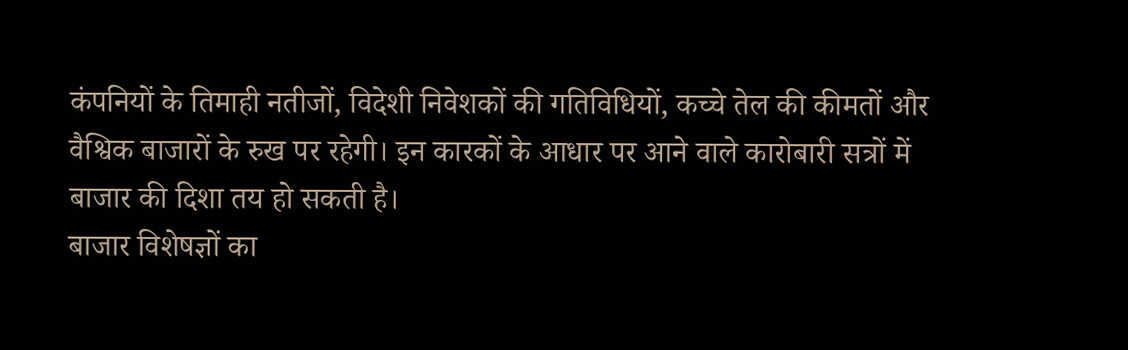कंपनियों के तिमाही नतीजों, विदेशी निवेशकों की गतिविधियों, कच्चे तेल की कीमतों और वैश्विक बाजारों के रुख पर रहेगी। इन कारकों के आधार पर आने वाले कारोबारी सत्रों में बाजार की दिशा तय हो सकती है।
बाजार विशेषज्ञों का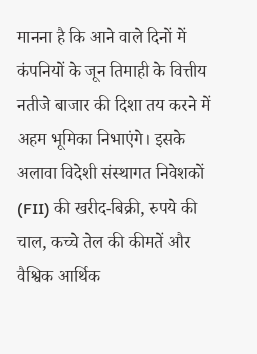मानना है कि आने वाले दिनों में कंपनियों के जून तिमाही के वित्तीय नतीजे बाजार की दिशा तय करने में अहम भूमिका निभाएंगे। इसके अलावा विदेशी संस्थागत निवेशकों (FII) की खरीद-बिक्री, रुपये की चाल, कच्चे तेल की कीमतें और वैश्विक आर्थिक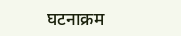घटनाक्रम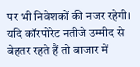पर भी निवेशकों की नजर रहेगी। यदि कॉरपोरेट नतीजे उम्मीद से बेहतर रहते हैं तो बाजार में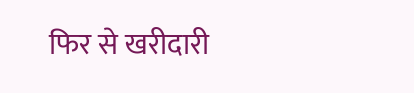फिर से खरीदारी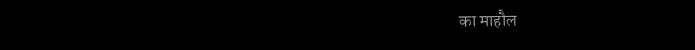का माहौल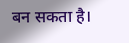बन सकता है।